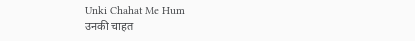Unki Chahat Me Hum
उनकी चाहत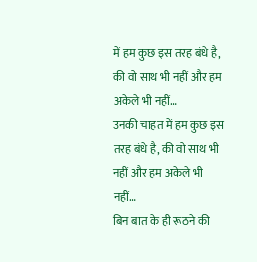में हम कुछ इस तरह बंधे है, की वो साथ भी नहीं और हम अकेले भी नहीं…
उनकी चाहत में हम कुछ इस तरह बंधे है, की वो साथ भी नहीं और हम अकेले भी नहीं…
बिन बात के ही रूठने की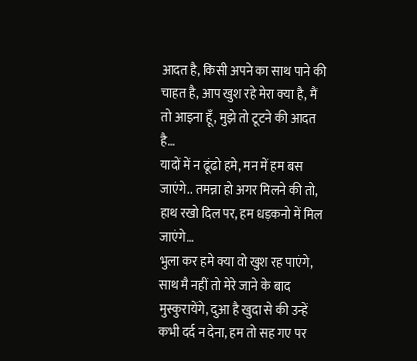आदत है, किसी अपने का साथ पाने की चाहत है, आप खुश रहे मेरा क्या है, मैं तो आइना हूँ, मुझे तो टूटने की आदत है…
यादों में न ढूंढो हमे, मन में हम बस जाएंगे.. तमन्ना हो अगर मिलने की तो, हाथ रखो दिल पर, हम धड़कनो में मिल जाएंगे…
भुला कर हमे क्या वो खुश रह पाएंगे, साथ मै नहीं तो मेरे जाने के बाद मुस्कुरायेंगे, दुआ है खुदा से की उन्हें कभी दर्द न देना, हम तो सह गए पर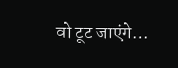वो टूट जाएंगे…